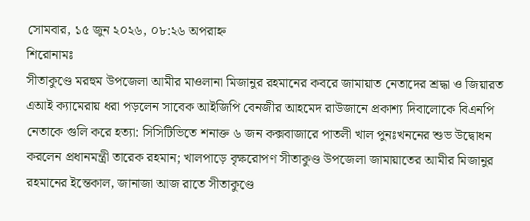সোমবার, ১৫ জুন ২০২৬, ০৮:২৬ অপরাহ্ন
শিরোনামঃ
সীতাকুণ্ডে মরহুম উপজেলা আমীর মাওলানা মিজানুর রহমানের কবরে জামায়াত নেতাদের শ্রদ্ধা ও জিয়ারত এআই ক্যামেরায় ধরা পড়লেন সাবেক আইজিপি বেনজীর আহমেদ রাউজানে প্রকাশ্য দিবালোকে বিএনপি নেতাকে গুলি করে হত্যা: সিসিটিভিতে শনাক্ত ৬ জন কক্সবাজারে পাতলী খাল পুনঃখননের শুভ উদ্বোধন করলেন প্রধানমন্ত্রী তারেক রহমান; খালপাড়ে বৃক্ষরোপণ সীতাকুণ্ড উপজেলা জামায়াতের আমীর মিজানুর রহমানের ইন্তেকাল, জানাজা আজ রাতে সীতাকুণ্ডে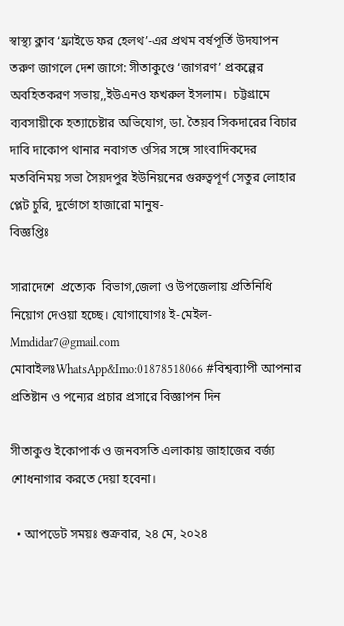স্বাস্থ্য ক্লাব ‘ফ্রাইডে ফর হেলথ’-এর প্রথম বর্ষপূর্তি উদযাপন তরুণ জাগলে দেশ জাগে: সীতাকুণ্ডে ‘জাগরণ’ প্রকল্পের অবহিতকরণ সভায়,,ইউএনও ফখরুল ইসলাম।  চট্টগ্রামে ব্যবসায়ীকে হত্যাচেষ্টার অভিযোগ, ডা. তৈয়ব সিকদারের বিচার দাবি দাকোপ থানার নবাগত ওসির সঙ্গে সাংবাদিকদের মতবিনিময় সভা সৈয়দপুর ইউনিয়নের গুরুত্বপূর্ণ সেতুর লোহার প্লেট চুরি, দুর্ভোগে হাজারো মানুষ-
বিজ্ঞপ্তিঃ

সারাদেশে  প্রত্যেক  বিভাগ,জেলা ও উপজেলায় প্রতিনিধি নিয়োগ দেওয়া হচ্ছে। যোগাযোগঃ ই-মেইল-Mmdidar7@gmail.com মোবাইলঃWhatsApp&Imo:01878518066 #বিশ্বব্যাপী আপনার প্রতিষ্টান ও পন্যের প্রচার প্রসারে বিজ্ঞাপন দিন

সীতাকুণ্ড ইকোপার্ক ও জনবসতি এলাকায় জাহাজের বর্জ্য শোধনাগার করতে দেয়া হবেনা।

  • আপডেট সময়ঃ শুক্রবার, ২৪ মে, ২০২৪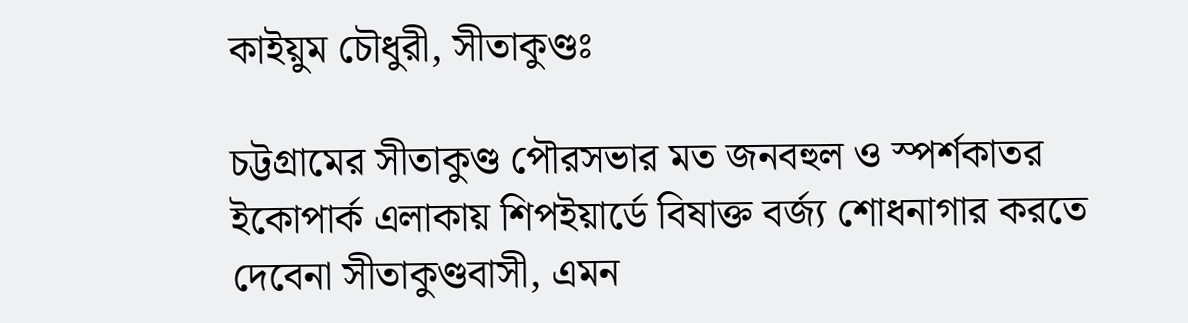কাইয়ুম চৌধুরী, সীতাকুণ্ডঃ

চট্টগ্রামের সীতাকুণ্ড পৌরসভার মত জনবহুল ও স্পর্শকাতর ইকোপার্ক এলাকায় শিপইয়ার্ডে বিষাক্ত বর্জ্য শোধনাগার করতে দেবেনা সীতাকুণ্ডবাসী, এমন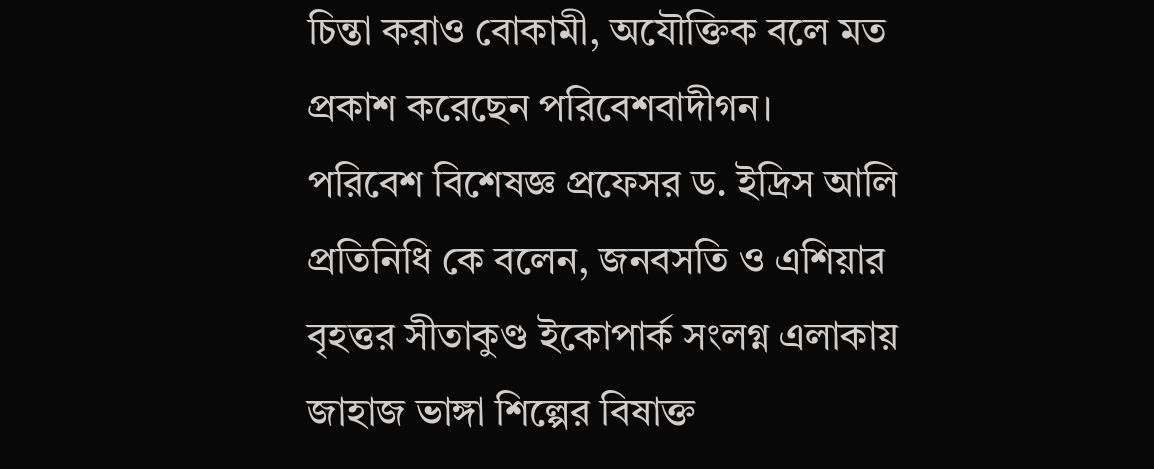চিন্তা করাও বোকামী, অযৌক্তিক বলে মত প্রকাশ করেছেন পরিবেশবাদীগন।
পরিবেশ বিশেষজ্ঞ প্রফেসর ড. ইদ্রিস আলি প্রতিনিধি কে বলেন, জনবসতি ও এশিয়ার বৃহত্তর সীতাকুণ্ড ইকোপার্ক সংলগ্ন এলাকায় জাহাজ ভাঙ্গা শিল্পের বিষাক্ত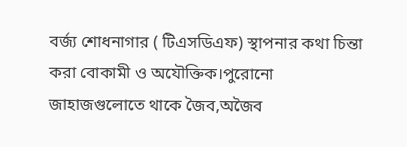বর্জ্য শোধনাগার ( টিএসডিএফ) স্থাপনার কথা চিন্তা করা বোকামী ও অযৌক্তিক।পুরোনো জাহাজগুলোতে থাকে জৈব,অজৈব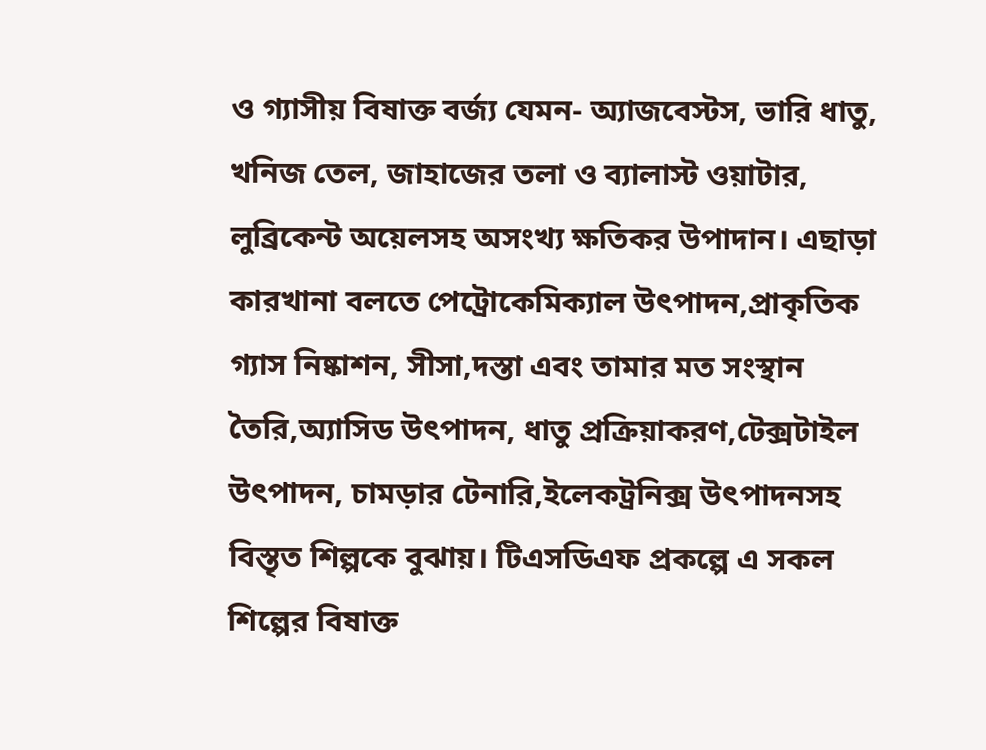ও গ্যাসীয় বিষাক্ত বর্জ্য যেমন- অ্যাজবেস্টস, ভারি ধাতু, খনিজ তেল, জাহাজের তলা ও ব্যালাস্ট ওয়াটার, লুব্রিকেন্ট অয়েলসহ অসংখ্য ক্ষতিকর উপাদান। এছাড়া কারখানা বলতে পেট্রোকেমিক্যাল উৎপাদন,প্রাকৃতিক গ্যাস নিষ্কাশন, সীসা,দস্তা এবং তামার মত সংস্থান তৈরি,অ্যাসিড উৎপাদন, ধাতু প্রক্রিয়াকরণ,টেক্সটাইল উৎপাদন, চামড়ার টেনারি,ইলেকট্রনিক্স উৎপাদনসহ বিস্তৃত শিল্পকে বুঝায়। টিএসডিএফ প্রকল্পে এ সকল শিল্পের বিষাক্ত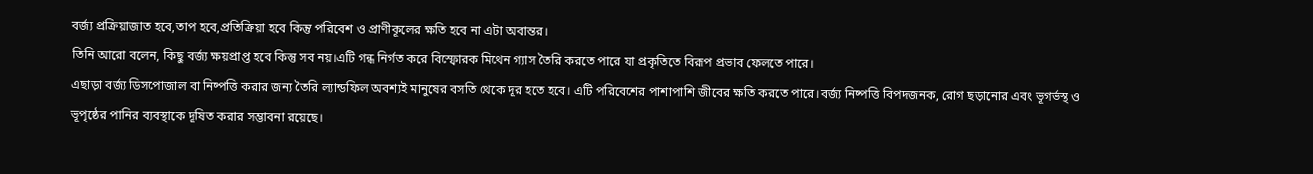বর্জ্য প্রক্রিয়াজাত হবে,তাপ হবে,প্রতিক্রিয়া হবে কিন্তু পরিবেশ ও প্রাণীকূলের ক্ষতি হবে না এটা অবান্তর।
তিনি আরো বলেন, কিছু বর্জ্য ক্ষয়প্রাপ্ত হবে কিন্তু সব নয়।এটি গন্ধ নির্গত করে বিস্ফোরক মিথেন গ্যাস তৈরি করতে পারে যা প্রকৃতিতে বিরূপ প্রভাব ফেলতে পারে।
এছাড়া বর্জ্য ডিসপোজাল বা নিষ্পত্তি করার জন্য তৈরি ল্যান্ডফিল অবশ্যই মানুষের বসতি থেকে দূর হতে হবে। এটি পরিবেশের পাশাপাশি জীবের ক্ষতি করতে পারে।বর্জ্য নিষ্পত্তি বিপদজনক, রোগ ছড়ানোর এবং ভূগর্ভস্থ ও ভূপৃষ্ঠের পানির ব্যবস্থাকে দূষিত করার সম্ভাবনা রয়েছে।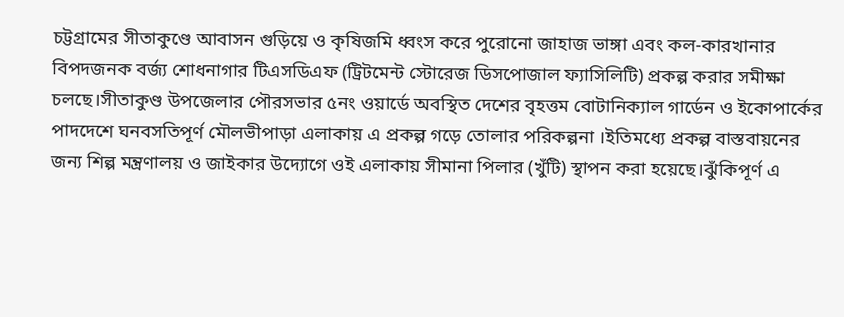চট্টগ্রামের সীতাকুণ্ডে আবাসন গুড়িয়ে ও কৃষিজমি ধ্বংস করে পুরোনো জাহাজ ভাঙ্গা এবং কল-কারখানার বিপদজনক বর্জ্য শোধনাগার টিএসডিএফ (ট্রিটমেন্ট স্টোরেজ ডিসপোজাল ফ্যাসিলিটি) প্রকল্প করার সমীক্ষা চলছে।সীতাকুণ্ড উপজেলার পৌরসভার ৫নং ওয়ার্ডে অবস্থিত দেশের বৃহত্তম বোটানিক্যাল গার্ডেন ও ইকোপার্কের পাদদেশে ঘনবসতিপূর্ণ মৌলভীপাড়া এলাকায় এ প্রকল্প গড়ে তোলার পরিকল্পনা ।ইতিমধ্যে প্রকল্প বাস্তবায়নের জন্য শিল্প মন্ত্রণালয় ও জাইকার উদ্যোগে ওই এলাকায় সীমানা পিলার (খুঁটি) স্থাপন করা হয়েছে।ঝুঁকিপূর্ণ এ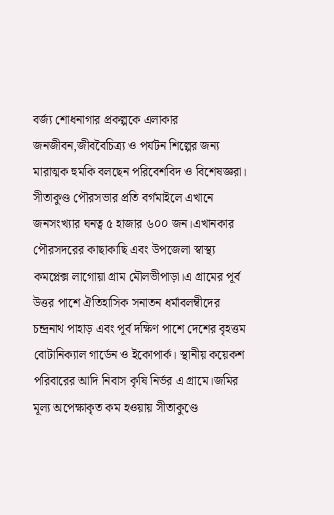বর্জ্য শোধনাগার প্রকল্পকে এলাকার জনজীবন,জীববৈচিত্র্য ও পর্যটন শিল্পের জন্য মারাত্মক হুমকি বলছেন পরিবেশবিদ ও বিশেষজ্ঞরা।
সীতাকুণ্ড পৌরসভার প্রতি বর্গমাইলে এখানে জনসংখ্যার ঘনত্ব ৫ হাজার ৬০০ জন।এখানকার পৌরসদরের কাছাকাছি এবং উপজেলা স্বাস্থ্য কমপ্লেক্স লাগোয়া গ্রাম মৌলভীপাড়া।এ গ্রামের পূর্ব উত্তর পাশে ঐতিহাসিক সনাতন ধর্মাবলম্বীদের চন্দ্রনাথ পাহাড় এবং পূর্ব দক্ষিণ পাশে দেশের বৃহত্তম বোটানিক্যাল গার্ডেন ও ইকোপার্ক। স্থানীয় কয়েকশ পরিবারের আদি নিবাস কৃষি নির্ভর এ গ্রামে।জমির মূল্য অপেক্ষাকৃত কম হওয়ায় সীতাকুণ্ডে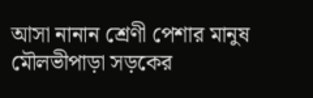আসা নানান শ্রেণী পেশার মানুষ মৌলভীপাড়া সড়কের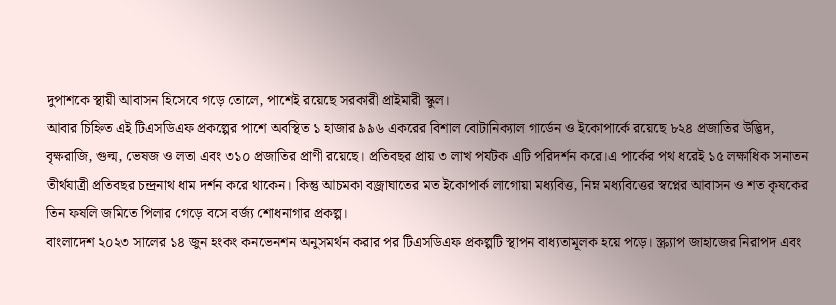দুপাশকে স্থায়ী আবাসন হিসেবে গড়ে তোলে, পাশেই রয়েছে সরকারী প্রাইমারী স্কুল।
আবার চিহ্নিত এই টিএসডিএফ প্রকল্পের পাশে অবস্থিত ১ হাজার ৯৯৬ একরের বিশাল বোটানিক্যাল গার্ডেন ও ইকোপার্কে রয়েছে ৮২৪ প্রজাতির উদ্ভিদ, বৃক্ষরাজি, গুল্ম, ভেষজ ও লতা এবং ৩১০ প্রজাতির প্রাণী রয়েছে। প্রতিবছর প্রায় ৩ লাখ পর্যটক এটি পরিদর্শন করে।এ পার্কের পথ ধরেই ১৫ লক্ষাধিক সনাতন তীর্থযাত্রী প্রতিবছর চন্দ্রনাথ ধাম দর্শন করে থাকেন। কিন্তু আচমকা বজ্রাঘাতের মত ইকোপার্ক লাগোয়া মধ্যবিত্ত, নিম্ন মধ্যবিত্তের স্বপ্নের আবাসন ও শত কৃষকের তিন ফষলি জমিতে পিলার গেড়ে বসে বর্জ্য শোধনাগার প্রকল্প।
বাংলাদেশ ২০২৩ সালের ১৪ জুন হংকং কনভেনশন অনুসমর্থন করার পর টিএসডিএফ প্রকল্পটি স্থাপন বাধ্যতামূলক হয়ে পড়ে। স্ক্র্যাপ জাহাজের নিরাপদ এবং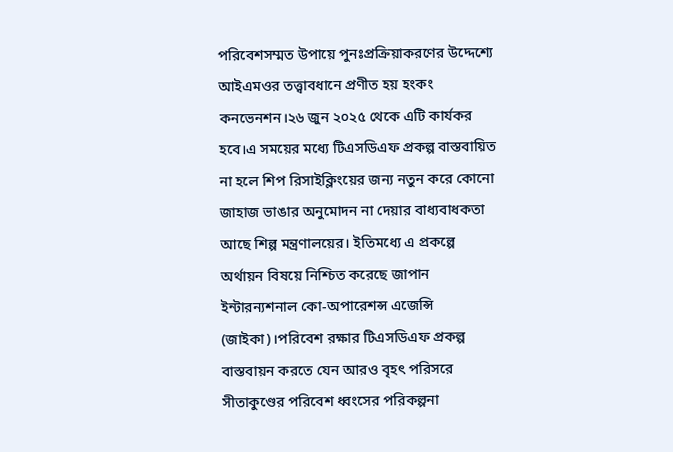পরিবেশসম্মত উপায়ে পুনঃপ্রক্রিয়াকরণের উদ্দেশ্যে আইএমওর তত্ত্বাবধানে প্রণীত হয় হংকং কনভেনশন।২৬ জুন ২০২৫ থেকে এটি কার্যকর হবে।এ সময়ের মধ্যে টিএসডিএফ প্রকল্প বাস্তবায়িত না হলে শিপ রিসাইক্লিংয়ের জন্য নতুন করে কোনো জাহাজ ভাঙার অনুমোদন না দেয়ার বাধ্যবাধকতা আছে শিল্প মন্ত্রণালয়ের। ইতিমধ্যে এ প্রকল্পে অর্থায়ন বিষয়ে নিশ্চিত করেছে জাপান ইন্টারন্যশনাল কো-অপারেশন্স এজেন্সি (জাইকা)।পরিবেশ রক্ষার টিএসডিএফ প্রকল্প বাস্তবায়ন করতে যেন আরও বৃহৎ পরিসরে সীতাকুণ্ডের পরিবেশ ধ্বংসের পরিকল্পনা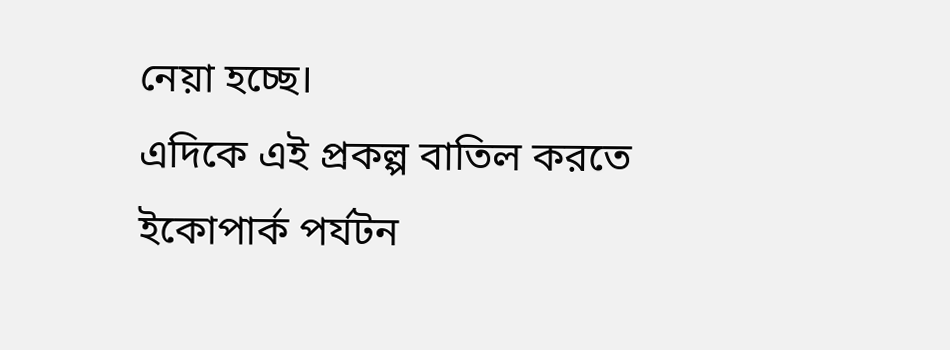নেয়া হচ্ছে।
এদিকে এই প্রকল্প বাতিল করতে ইকোপার্ক পর্যটন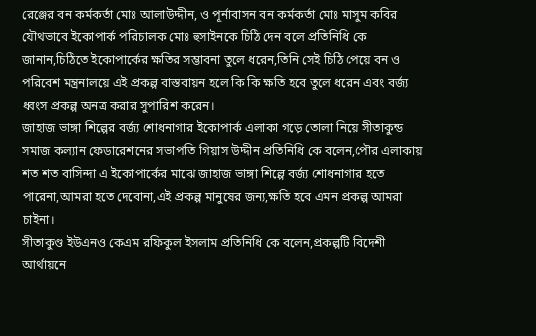রেঞ্জের বন কর্মকর্তা মোঃ আলাউদ্দীন, ও পূর্নাবাসন বন কর্মকর্তা মোঃ মাসুম কবির যৌথভাবে ইকোপার্ক পরিচালক মোঃ হুসাইনকে চিঠি দেন বলে প্রতিনিধি কে জানান,চিঠিতে ইকোপার্কের ক্ষতির সম্ভাবনা তুলে ধরেন,তিনি সেই চিঠি পেয়ে বন ও পরিবেশ মন্ত্রনালয়ে এই প্রকল্প বাস্তবায়ন হলে কি কি ক্ষতি হবে তুলে ধরেন এবং বর্জ্য ধ্বংস প্রকল্প অনত্র করার সুপারিশ করেন।
জাহাজ ভাঙ্গা শিল্পের বর্জ্য শোধনাগার ইকোপার্ক এলাকা গড়ে তোলা নিয়ে সীতাকুন্ড সমাজ কল্যান ফেডারেশনের সভাপতি গিয়াস উদ্দীন প্রতিনিধি কে বলেন,পৌর এলাকায় শত শত বাসিন্দা এ ইকোপার্কের মাঝে জাহাজ ভাঙ্গা শিল্পে বর্জ্য শোধনাগার হতে পারেনা,আমরা হতে দেবোনা,এই প্রকল্প মানুষের জন্য,ক্ষতি হবে এমন প্রকল্প আমরা চাইনা।
সীতাকুণ্ড ইউএনও কেএম রফিকুল ইসলাম প্রতিনিধি কে বলেন,প্রকল্পটি বিদেশী আর্থায়নে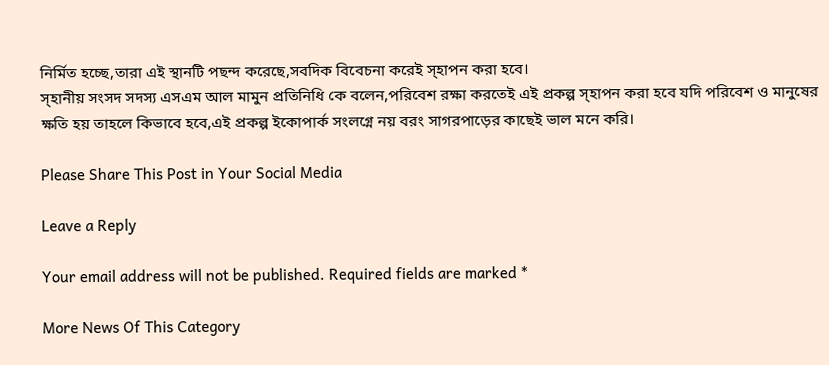নির্মিত হচ্ছে,তারা এই স্থানটি পছন্দ করেছে,সবদিক বিবেচনা করেই স্হাপন করা হবে।
স্হানীয় সংসদ সদস্য এসএম আল মামুন প্রতিনিধি কে বলেন,পরিবেশ রক্ষা করতেই এই প্রকল্প স্হাপন করা হবে যদি পরিবেশ ও মানুষের ক্ষতি হয় তাহলে কিভাবে হবে,এই প্রকল্প ইকোপার্ক সংলগ্নে নয় বরং সাগরপাড়ের কাছেই ভাল মনে করি।

Please Share This Post in Your Social Media

Leave a Reply

Your email address will not be published. Required fields are marked *

More News Of This Category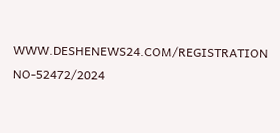WWW.DESHENEWS24.COM/REGISTRATION NO-52472/2024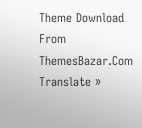Theme Download From ThemesBazar.Com
Translate »